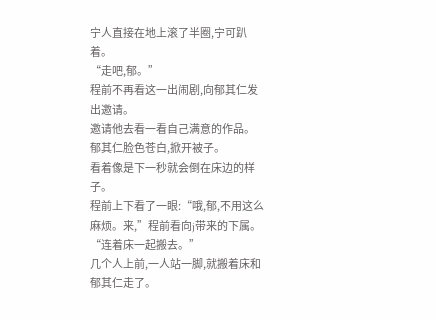宁人直接在地上滚了半圈,宁可趴着。
“走吧,郁。”
程前不再看这一出闹剧,向郁其仁发出邀请。
邀请他去看一看自己满意的作品。
郁其仁脸色苍白,掀开被子。
看着像是下一秒就会倒在床边的样子。
程前上下看了一眼:“哦,郁,不用这么麻烦。来,”程前看向j带来的下属。“连着床一起搬去。”
几个人上前,一人站一脚,就搬着床和郁其仁走了。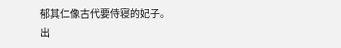郁其仁像古代要侍寝的妃子。
出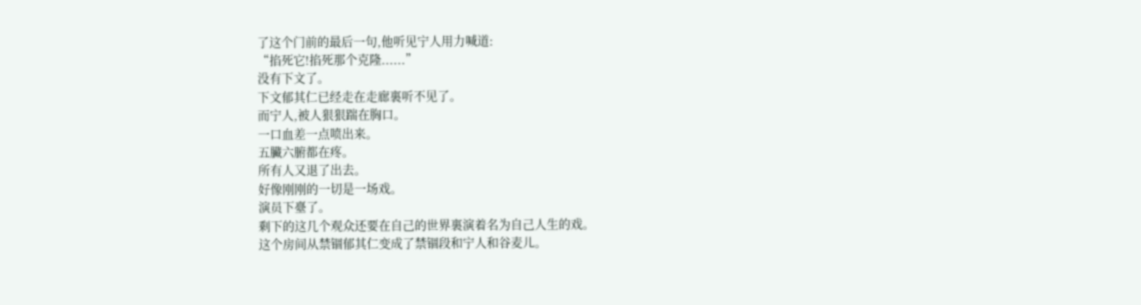了这个门前的最后一句,他听见宁人用力喊道:
“掐死它!掐死那个克隆......”
没有下文了。
下文郁其仁已经走在走廊裏听不见了。
而宁人,被人狠狠踹在胸口。
一口血差一点喷出来。
五臟六腑都在疼。
所有人又退了出去。
好像刚刚的一切是一场戏。
演员下臺了。
剩下的这几个观众还要在自己的世界裏演着名为自己人生的戏。
这个房间从禁锢郁其仁变成了禁锢段和宁人和谷麦儿。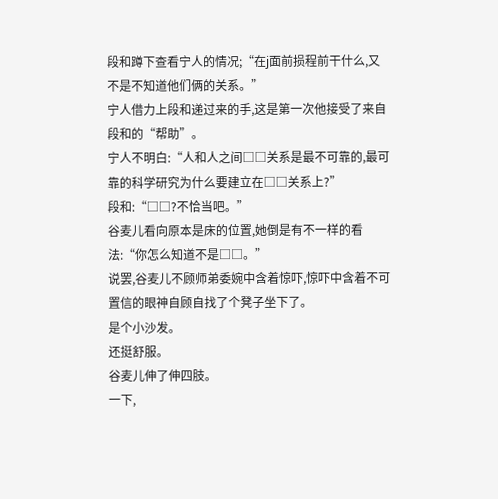段和蹲下查看宁人的情况;“在j面前损程前干什么,又不是不知道他们俩的关系。”
宁人借力上段和递过来的手,这是第一次他接受了来自段和的“帮助”。
宁人不明白:“人和人之间□□关系是最不可靠的,最可靠的科学研究为什么要建立在□□关系上?”
段和:“□□?不恰当吧。”
谷麦儿看向原本是床的位置,她倒是有不一样的看法:“你怎么知道不是□□。”
说罢,谷麦儿不顾师弟委婉中含着惊吓,惊吓中含着不可置信的眼神自顾自找了个凳子坐下了。
是个小沙发。
还挺舒服。
谷麦儿伸了伸四肢。
一下,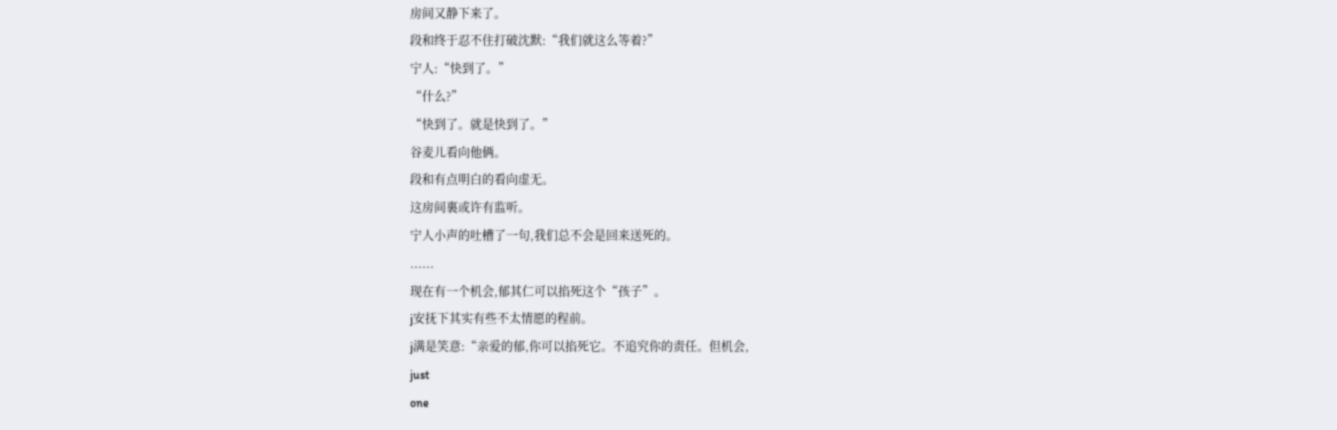房间又静下来了。
段和终于忍不住打破沈默:“我们就这么等着?”
宁人:“快到了。”
“什么?”
“快到了。就是快到了。”
谷麦儿看向他俩。
段和有点明白的看向虚无。
这房间裏或许有监听。
宁人小声的吐槽了一句,我们总不会是回来送死的。
......
现在有一个机会,郁其仁可以掐死这个“孩子”。
j安抚下其实有些不太情愿的程前。
j满是笑意:“亲爱的郁,你可以掐死它。不追究你的责任。但机会,
just
one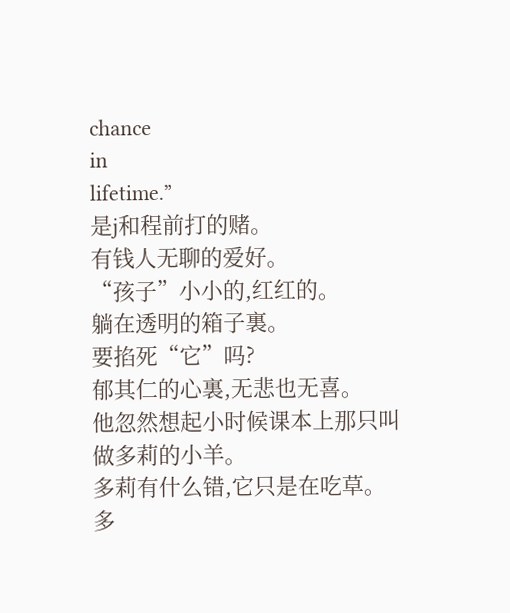chance
in
lifetime.”
是j和程前打的赌。
有钱人无聊的爱好。
“孩子”小小的,红红的。
躺在透明的箱子裏。
要掐死“它”吗?
郁其仁的心裏,无悲也无喜。
他忽然想起小时候课本上那只叫做多莉的小羊。
多莉有什么错,它只是在吃草。
多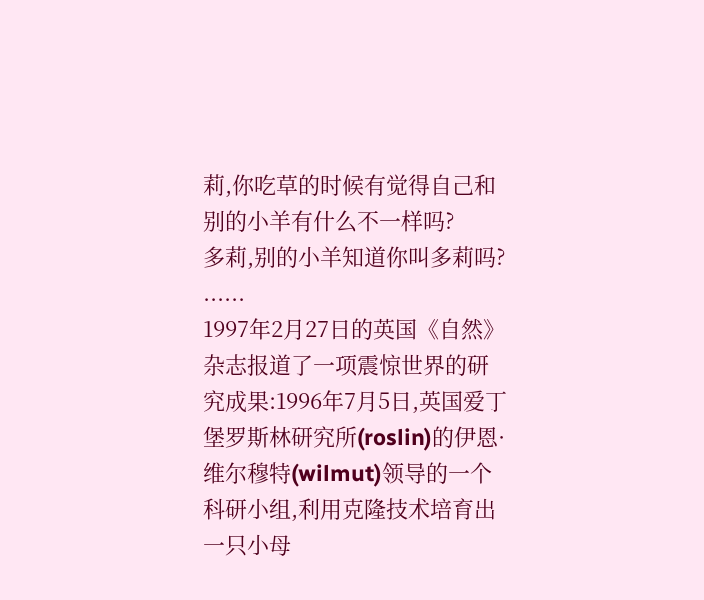莉,你吃草的时候有觉得自己和别的小羊有什么不一样吗?
多莉,别的小羊知道你叫多莉吗?
......
1997年2月27日的英国《自然》杂志报道了一项震惊世界的研究成果:1996年7月5日,英国爱丁堡罗斯林研究所(roslin)的伊恩·维尔穆特(wilmut)领导的一个科研小组,利用克隆技术培育出一只小母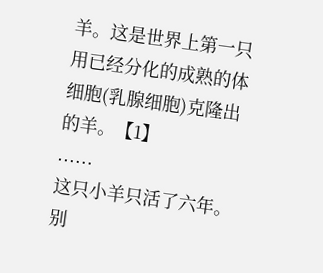羊。这是世界上第一只用已经分化的成熟的体细胞(乳腺细胞)克隆出的羊。【1】
......
这只小羊只活了六年。
别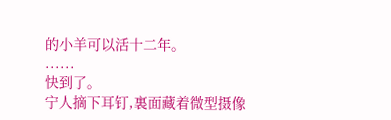的小羊可以活十二年。
......
快到了。
宁人摘下耳钉,裏面藏着微型摄像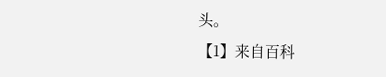头。
【1】来自百科